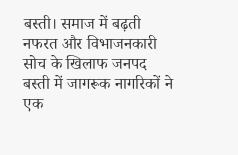बस्ती। समाज में बढ़ती नफरत और विभाजनकारी सोच के खिलाफ जनपद बस्ती में जागरूक नागरिकों ने एक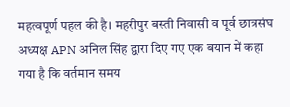महत्वपूर्ण पहल की है। महरीपुर बस्ती निवासी व पूर्व छात्रसंघ अध्यक्ष APN अनिल सिंह द्वारा दिए गए एक बयान में कहा गया है कि वर्तमान समय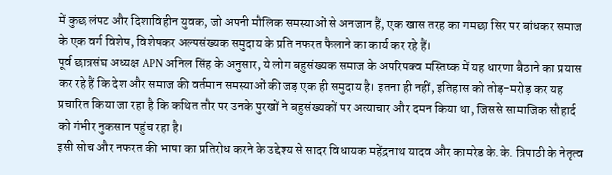में कुछ लंपट और दिशाविहीन युवक, जो अपनी मौलिक समस्याओं से अनजान हैं, एक खास तरह का गमछा सिर पर बांधकर समाज के एक वर्ग विशेष, विशेषकर अल्पसंख्यक समुदाय के प्रति नफरत फैलाने का कार्य कर रहे हैं।
पूर्व छात्रसंघ अध्यक्ष APN अनिल सिंह के अनुसार, ये लोग बहुसंख्यक समाज के अपरिपक्व मस्तिष्क में यह धारणा बैठाने का प्रयास कर रहे हैं कि देश और समाज की वर्तमान समस्याओं की जड़ एक ही समुदाय है। इतना ही नहीं, इतिहास को तोड़-मरोड़ कर यह प्रचारित किया जा रहा है कि कथित तौर पर उनके पुरखों ने बहुसंख्यकों पर अत्याचार और दमन किया था, जिससे सामाजिक सौहार्द को गंभीर नुकसान पहुंच रहा है।
इसी सोच और नफरत की भाषा का प्रतिरोध करने के उद्देश्य से सादर विधायक महेंद्रनाथ यादव और कामरेड के.के. त्रिपाठी के नेतृत्व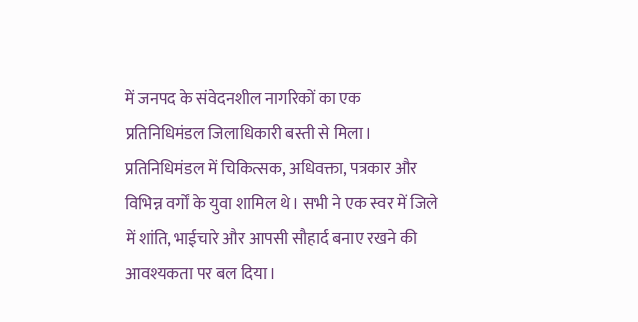में जनपद के संवेदनशील नागरिकों का एक प्रतिनिधिमंडल जिलाधिकारी बस्ती से मिला। प्रतिनिधिमंडल में चिकित्सक, अधिवक्ता, पत्रकार और विभिन्न वर्गों के युवा शामिल थे। सभी ने एक स्वर में जिले में शांति, भाईचारे और आपसी सौहार्द बनाए रखने की आवश्यकता पर बल दिया।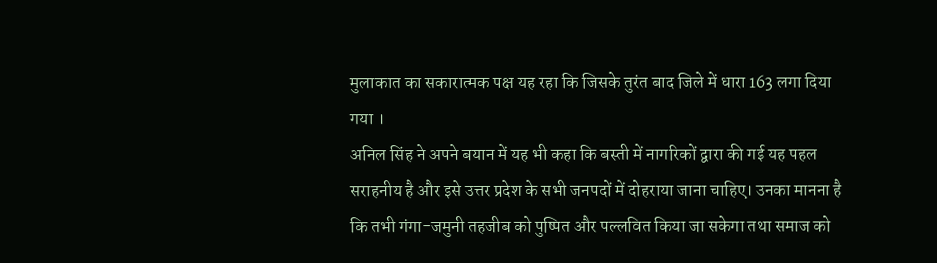मुलाकात का सकारात्मक पक्ष यह रहा कि जिसके तुरंत बाद जिले में धारा 163 लगा दिया गया ।
अनिल सिंह ने अपने बयान में यह भी कहा कि बस्ती में नागरिकों द्वारा की गई यह पहल सराहनीय है और इसे उत्तर प्रदेश के सभी जनपदों में दोहराया जाना चाहिए। उनका मानना है कि तभी गंगा-जमुनी तहजीब को पुष्पित और पल्लवित किया जा सकेगा तथा समाज को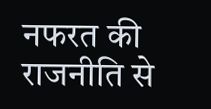नफरत की राजनीति से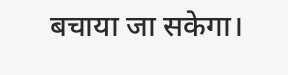बचाया जा सकेगा।